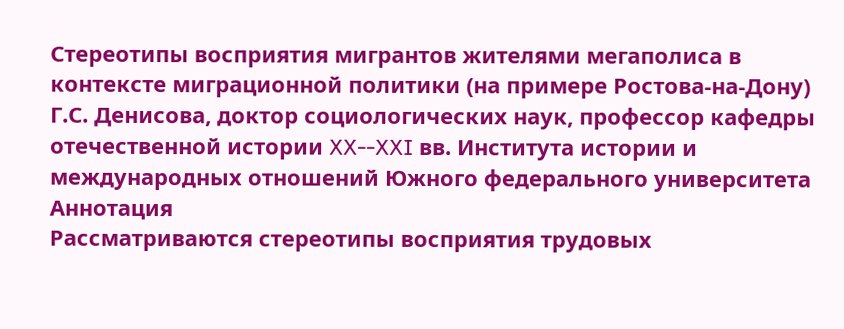Стереотипы восприятия мигрантов жителями мегаполиса в контексте миграционной политики (на примере Ростова-на-Дону)
Г.С. Денисова, доктор социологических наук, профессор кафедры отечественной истории XX--XXI вв. Института истории и международных отношений Южного федерального университета
Аннотация
Рассматриваются стереотипы восприятия трудовых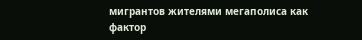мигрантов жителями мегаполиса как фактор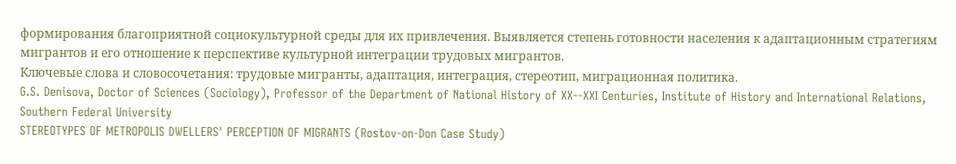формирования благоприятной социокультурной среды для их привлечения. Выявляется степень готовности населения к адаптационным стратегиям мигрантов и его отношение к перспективе культурной интеграции трудовых мигрантов.
Ключевые слова и словосочетания: трудовые мигранты, адаптация, интеграция, стереотип, миграционная политика.
G.S. Denisova, Doctor of Sciences (Sociology), Professor of the Department of National History of XX--XXI Centuries, Institute of History and International Relations, Southern Federal University
STEREOTYPES OF METROPOLIS DWELLERS' PERCEPTION OF MIGRANTS (Rostov-on-Don Case Study)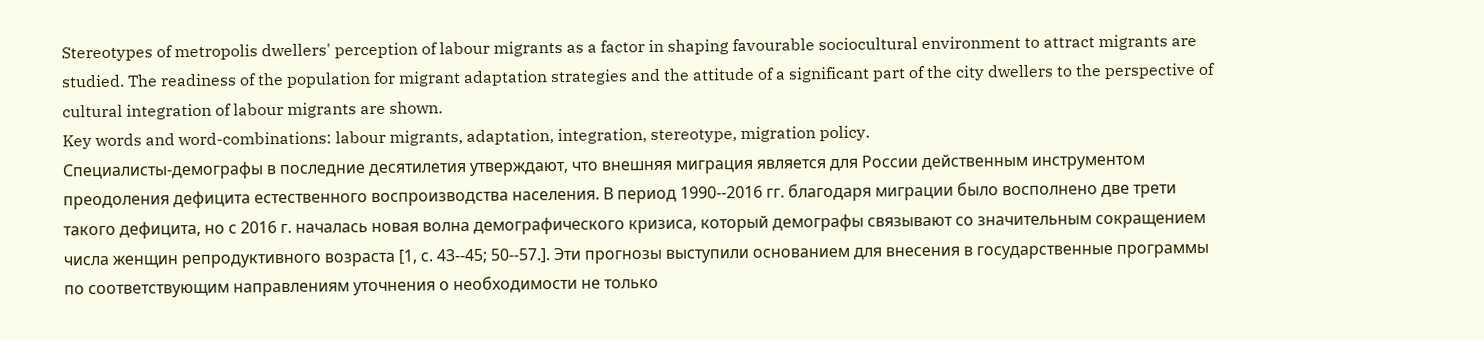Stereotypes of metropolis dwellers' perception of labour migrants as a factor in shaping favourable sociocultural environment to attract migrants are studied. The readiness of the population for migrant adaptation strategies and the attitude of a significant part of the city dwellers to the perspective of cultural integration of labour migrants are shown.
Key words and word-combinations: labour migrants, adaptation, integration, stereotype, migration policy.
Специалисты-демографы в последние десятилетия утверждают, что внешняя миграция является для России действенным инструментом преодоления дефицита естественного воспроизводства населения. В период 1990--2016 гг. благодаря миграции было восполнено две трети такого дефицита, но с 2016 г. началась новая волна демографического кризиса, который демографы связывают со значительным сокращением числа женщин репродуктивного возраста [1, с. 43--45; 50--57.]. Эти прогнозы выступили основанием для внесения в государственные программы по соответствующим направлениям уточнения о необходимости не только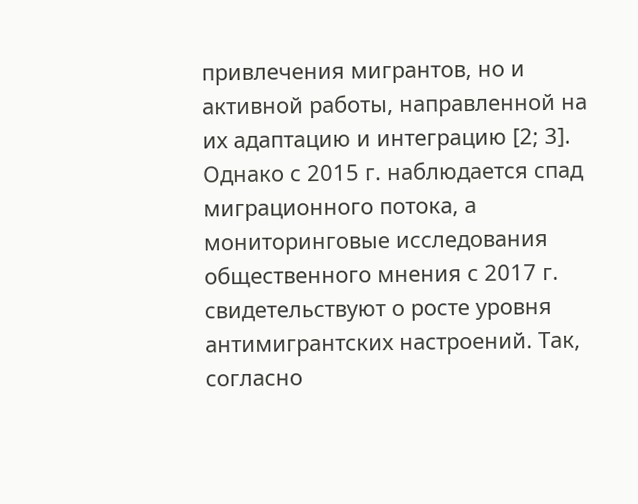привлечения мигрантов, но и активной работы, направленной на их адаптацию и интеграцию [2; 3]. Однако с 2015 г. наблюдается спад миграционного потока, а мониторинговые исследования общественного мнения с 2017 г. свидетельствуют о росте уровня антимигрантских настроений. Так, согласно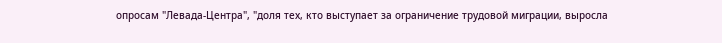опросам "Левада-Центра", "доля тех, кто выступает за ограничение трудовой миграции, выросла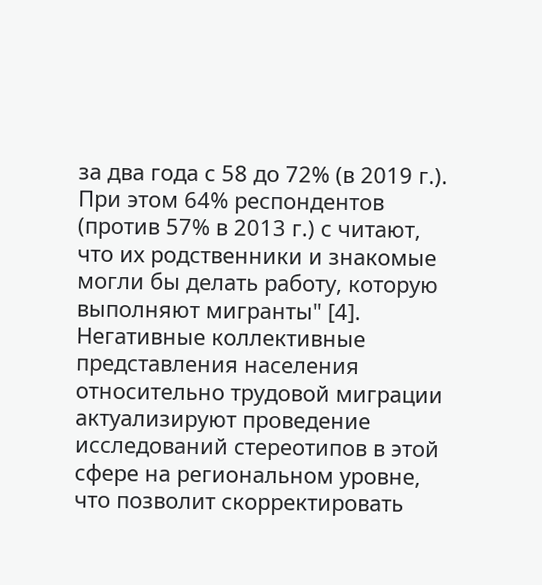за два года с 58 до 72% (в 2019 г.). При этом 64% респондентов (против 57% в 2013 г.) с читают, что их родственники и знакомые могли бы делать работу, которую выполняют мигранты" [4]. Негативные коллективные представления населения относительно трудовой миграции актуализируют проведение исследований стереотипов в этой сфере на региональном уровне, что позволит скорректировать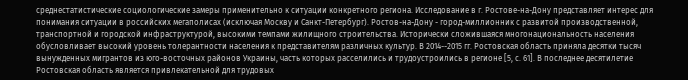среднестатистические социологические замеры применительно к ситуации конкретного региона. Исследование в г. Ростове-на-Дону представляет интерес для понимания ситуации в российских мегаполисах (исключая Москву и Санкт-Петербург). Ростов-на-Дону - город-миллионник с развитой производственной, транспортной и городской инфраструктурой, высокими темпами жилищного строительства. Исторически сложившаяся многонациональность населения обусловливает высокий уровень толерантности населения к представителям различных культур. В 2014--2015 гг. Ростовская область приняла десятки тысяч вынужденных мигрантов из юго-восточных районов Украины, часть которых расселились и трудоустроились в регионе [5, с. 61]. В последнее десятилетие Ростовская область является привлекательной для трудовых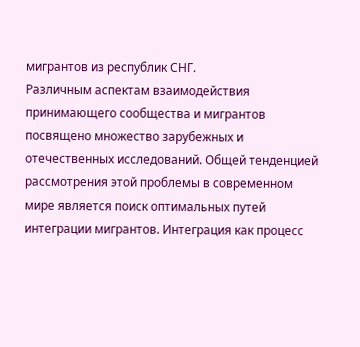мигрантов из республик СНГ.
Различным аспектам взаимодействия принимающего сообщества и мигрантов посвящено множество зарубежных и отечественных исследований. Общей тенденцией рассмотрения этой проблемы в современном мире является поиск оптимальных путей интеграции мигрантов. Интеграция как процесс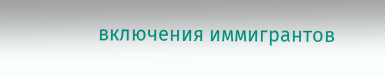включения иммигрантов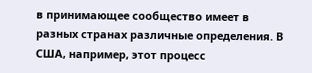в принимающее сообщество имеет в разных странах различные определения. В США, например, этот процесс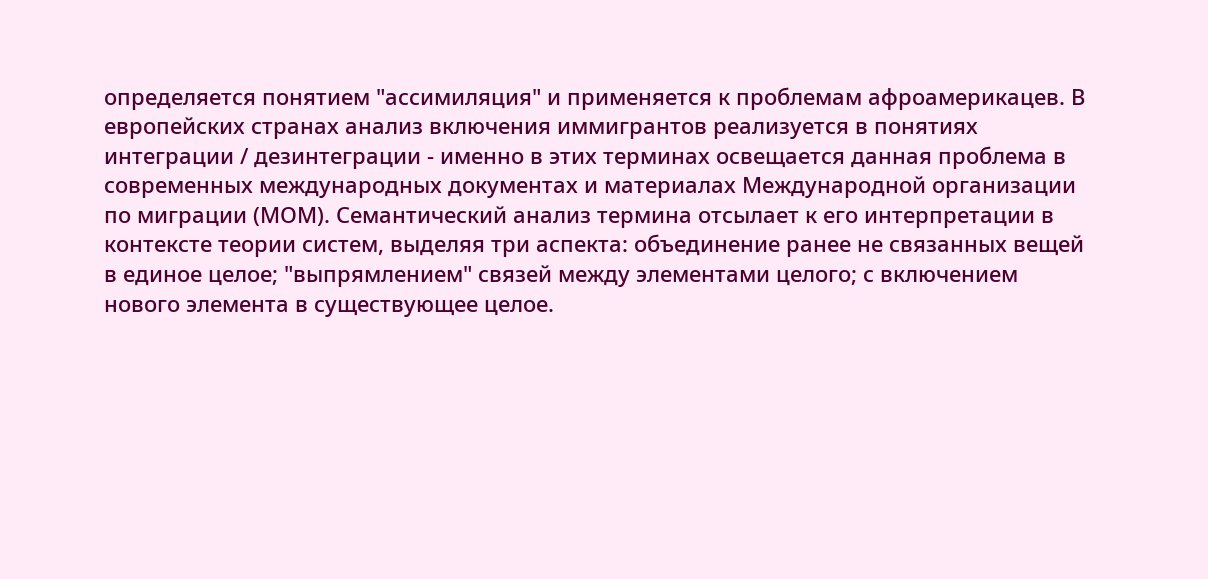определяется понятием "ассимиляция" и применяется к проблемам афроамерикацев. В европейских странах анализ включения иммигрантов реализуется в понятиях интеграции / дезинтеграции - именно в этих терминах освещается данная проблема в современных международных документах и материалах Международной организации по миграции (МОМ). Семантический анализ термина отсылает к его интерпретации в контексте теории систем, выделяя три аспекта: объединение ранее не связанных вещей в единое целое; "выпрямлением" связей между элементами целого; с включением нового элемента в существующее целое.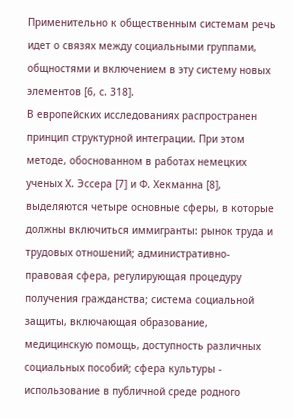Применительно к общественным системам речь идет о связях между социальными группами, общностями и включением в эту систему новых элементов [6, с. 318].
В европейских исследованиях распространен принцип структурной интеграции. При этом методе, обоснованном в работах немецких ученых Х. Эссера [7] и Ф. Хекманна [8], выделяются четыре основные сферы, в которые должны включиться иммигранты: рынок труда и трудовых отношений; административно-правовая сфера, регулирующая процедуру получения гражданства; система социальной защиты, включающая образование, медицинскую помощь, доступность различных социальных пособий; сфера культуры - использование в публичной среде родного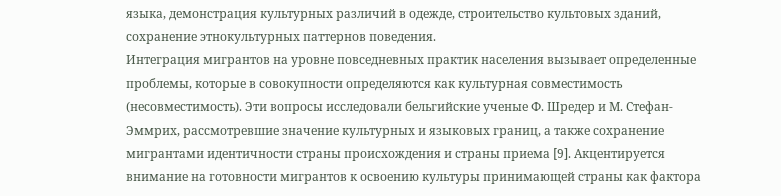языка, демонстрация культурных различий в одежде, строительство культовых зданий, сохранение этнокультурных паттернов поведения.
Интеграция мигрантов на уровне повседневных практик населения вызывает определенные проблемы, которые в совокупности определяются как культурная совместимость (несовместимость). Эти вопросы исследовали бельгийские ученые Ф. Шредер и М. Стефан-Эммрих, рассмотревшие значение культурных и языковых границ, а также сохранение мигрантами идентичности страны происхождения и страны приема [9]. Акцентируется внимание на готовности мигрантов к освоению культуры принимающей страны как фактора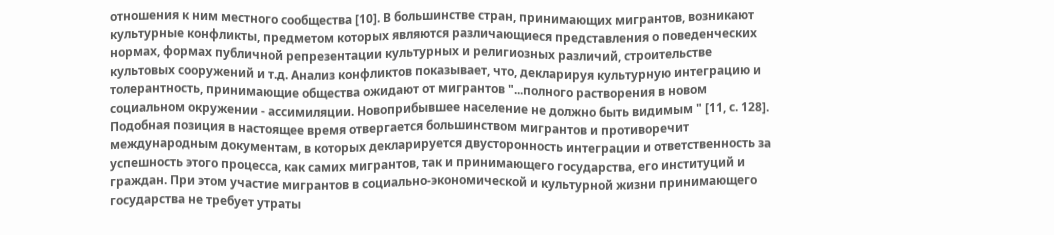отношения к ним местного сообщества [10]. В большинстве стран, принимающих мигрантов, возникают культурные конфликты, предметом которых являются различающиеся представления о поведенческих нормах, формах публичной репрезентации культурных и религиозных различий, строительстве культовых сооружений и т.д. Анализ конфликтов показывает, что, декларируя культурную интеграцию и толерантность, принимающие общества ожидают от мигрантов "...полного растворения в новом социальном окружении - ассимиляции. Новоприбывшее население не должно быть видимым " [11, с. 128]. Подобная позиция в настоящее время отвергается большинством мигрантов и противоречит международным документам, в которых декларируется двусторонность интеграции и ответственность за успешность этого процесса, как самих мигрантов, так и принимающего государства, его институций и граждан. При этом участие мигрантов в социально-экономической и культурной жизни принимающего государства не требует утраты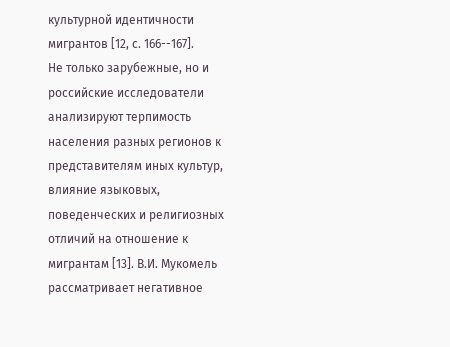культурной идентичности мигрантов [12, с. 166--167].
Не только зарубежные, но и российские исследователи анализируют терпимость населения разных регионов к представителям иных культур, влияние языковых, поведенческих и религиозных отличий на отношение к мигрантам [13]. В.И. Мукомель рассматривает негативное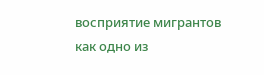восприятие мигрантов как одно из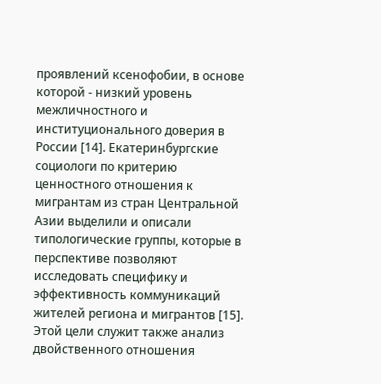проявлений ксенофобии, в основе которой - низкий уровень межличностного и институционального доверия в России [14]. Екатеринбургские социологи по критерию ценностного отношения к мигрантам из стран Центральной Азии выделили и описали типологические группы, которые в перспективе позволяют исследовать специфику и эффективность коммуникаций жителей региона и мигрантов [15]. Этой цели служит также анализ двойственного отношения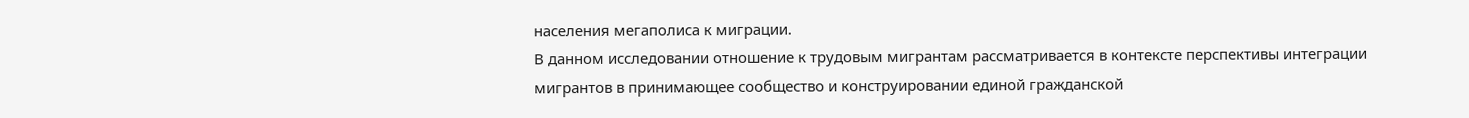населения мегаполиса к миграции.
В данном исследовании отношение к трудовым мигрантам рассматривается в контексте перспективы интеграции мигрантов в принимающее сообщество и конструировании единой гражданской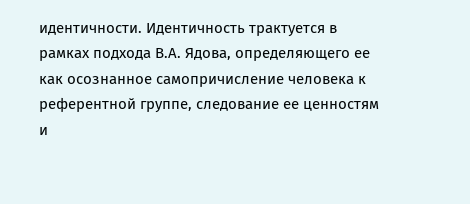идентичности. Идентичность трактуется в рамках подхода В.А. Ядова, определяющего ее как осознанное самопричисление человека к референтной группе, следование ее ценностям и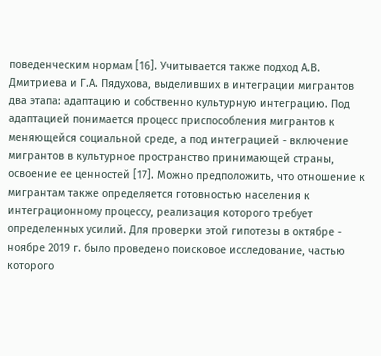поведенческим нормам [16]. Учитывается также подход А.В. Дмитриева и Г.А. Пядухова, выделивших в интеграции мигрантов два этапа: адаптацию и собственно культурную интеграцию. Под адаптацией понимается процесс приспособления мигрантов к меняющейся социальной среде, а под интеграцией - включение мигрантов в культурное пространство принимающей страны, освоение ее ценностей [17]. Можно предположить, что отношение к мигрантам также определяется готовностью населения к интеграционному процессу, реализация которого требует определенных усилий. Для проверки этой гипотезы в октябре - ноябре 2019 г. было проведено поисковое исследование, частью которого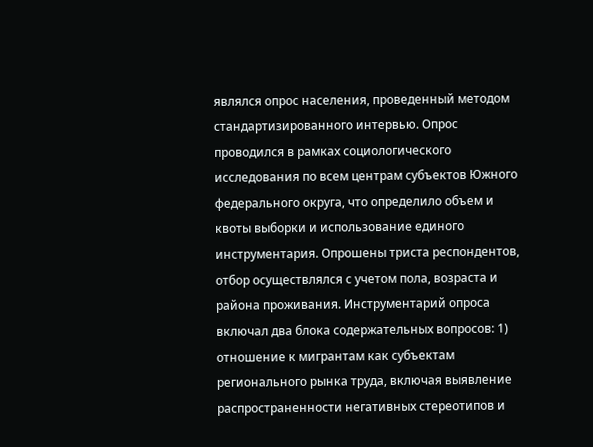являлся опрос населения, проведенный методом стандартизированного интервью. Опрос проводился в рамках социологического исследования по всем центрам субъектов Южного федерального округа, что определило объем и квоты выборки и использование единого инструментария. Опрошены триста респондентов, отбор осуществлялся с учетом пола, возраста и района проживания. Инструментарий опроса включал два блока содержательных вопросов: 1) отношение к мигрантам как субъектам регионального рынка труда, включая выявление распространенности негативных стереотипов и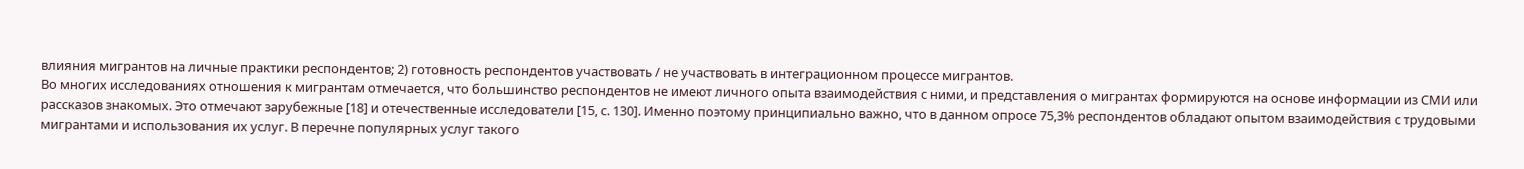влияния мигрантов на личные практики респондентов; 2) готовность респондентов участвовать / не участвовать в интеграционном процессе мигрантов.
Во многих исследованиях отношения к мигрантам отмечается, что большинство респондентов не имеют личного опыта взаимодействия с ними, и представления о мигрантах формируются на основе информации из СМИ или рассказов знакомых. Это отмечают зарубежные [18] и отечественные исследователи [15, с. 130]. Именно поэтому принципиально важно, что в данном опросе 75,3% респондентов обладают опытом взаимодействия с трудовыми мигрантами и использования их услуг. В перечне популярных услуг такого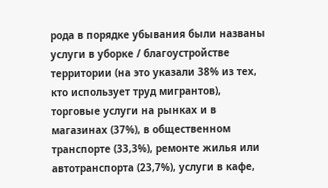рода в порядке убывания были названы услуги в уборке / благоустройстве территории (на это указали 38% из тех, кто использует труд мигрантов), торговые услуги на рынках и в магазинах (37%), в общественном транспорте (33,3%), ремонте жилья или автотранспорта (23,7%), услуги в кафе,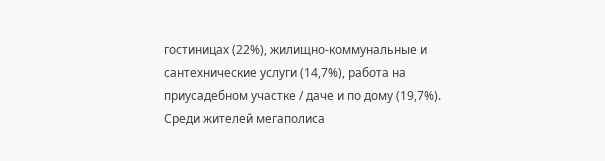гостиницах (22%), жилищно-коммунальные и сантехнические услуги (14,7%), работа на приусадебном участке / даче и по дому (19,7%). Среди жителей мегаполиса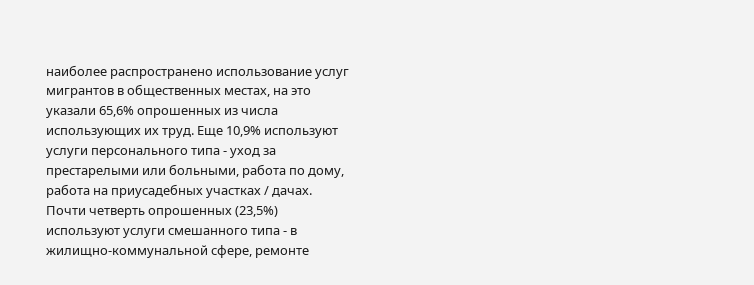наиболее распространено использование услуг мигрантов в общественных местах, на это указали 65,6% опрошенных из числа использующих их труд. Еще 10,9% используют услуги персонального типа - уход за престарелыми или больными, работа по дому, работа на приусадебных участках / дачах. Почти четверть опрошенных (23,5%) используют услуги смешанного типа - в жилищно-коммунальной сфере, ремонте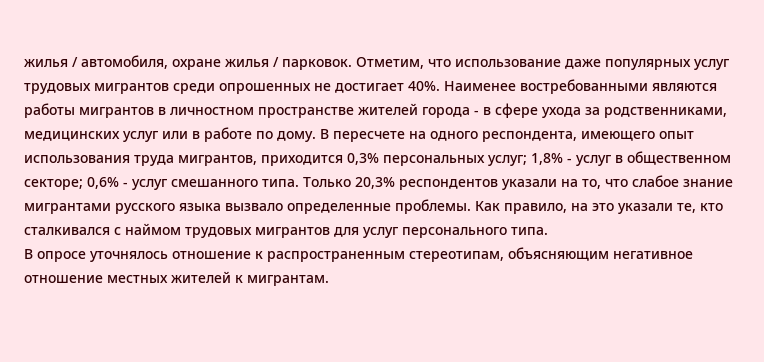жилья / автомобиля, охране жилья / парковок. Отметим, что использование даже популярных услуг трудовых мигрантов среди опрошенных не достигает 40%. Наименее востребованными являются работы мигрантов в личностном пространстве жителей города - в сфере ухода за родственниками, медицинских услуг или в работе по дому. В пересчете на одного респондента, имеющего опыт использования труда мигрантов, приходится 0,3% персональных услуг; 1,8% - услуг в общественном секторе; 0,6% - услуг смешанного типа. Только 20,3% респондентов указали на то, что слабое знание мигрантами русского языка вызвало определенные проблемы. Как правило, на это указали те, кто сталкивался с наймом трудовых мигрантов для услуг персонального типа.
В опросе уточнялось отношение к распространенным стереотипам, объясняющим негативное отношение местных жителей к мигрантам.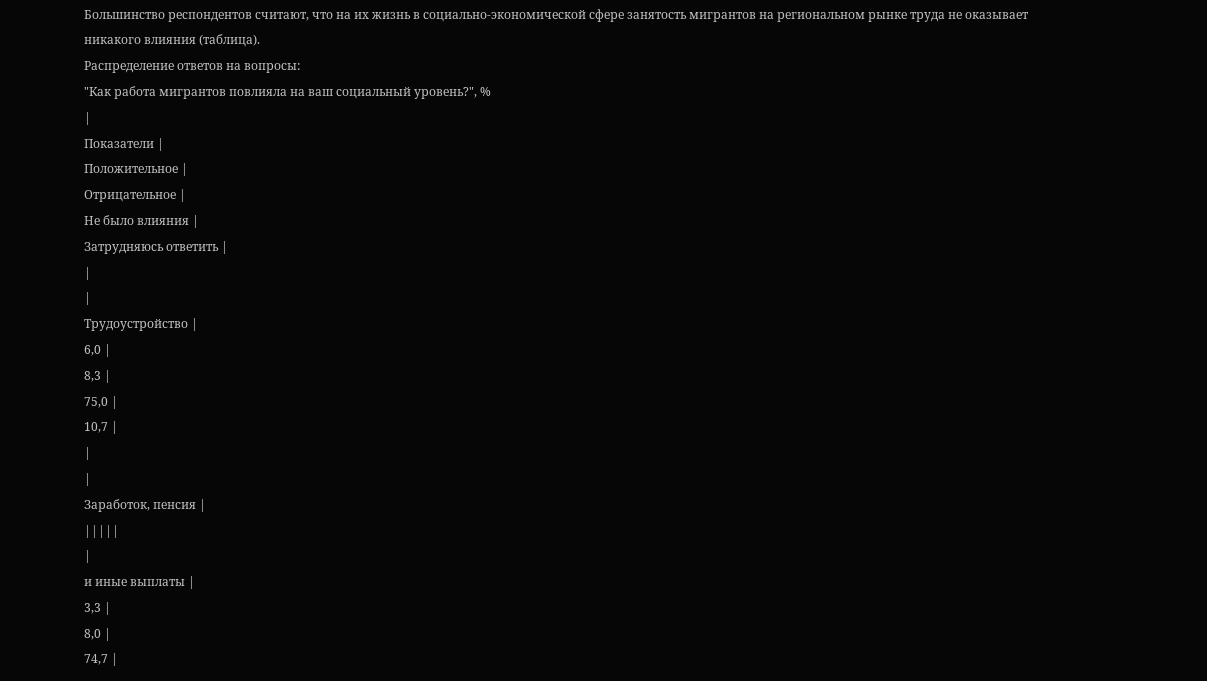Большинство респондентов считают, что на их жизнь в социально-экономической сфере занятость мигрантов на региональном рынке труда не оказывает никакого влияния (таблица).
Распределение ответов на вопросы:
"Как работа мигрантов повлияла на ваш социальный уровень?", %
|
Показатели |
Положительное |
Отрицательное |
Не было влияния |
Затрудняюсь ответить |
|
|
Трудоустройство |
6,0 |
8,3 |
75,0 |
10,7 |
|
|
Заработок, пенсия |
|||||
|
и иные выплаты |
3,3 |
8,0 |
74,7 |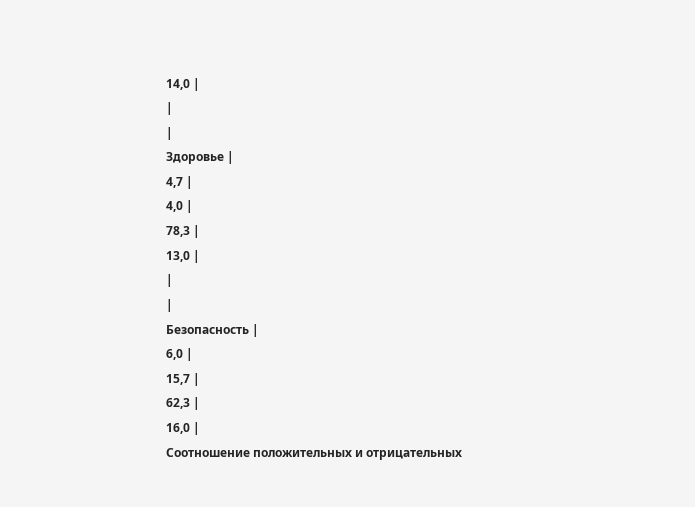14,0 |
|
|
Здоровье |
4,7 |
4,0 |
78,3 |
13,0 |
|
|
Безопасность |
6,0 |
15,7 |
62,3 |
16,0 |
Соотношение положительных и отрицательных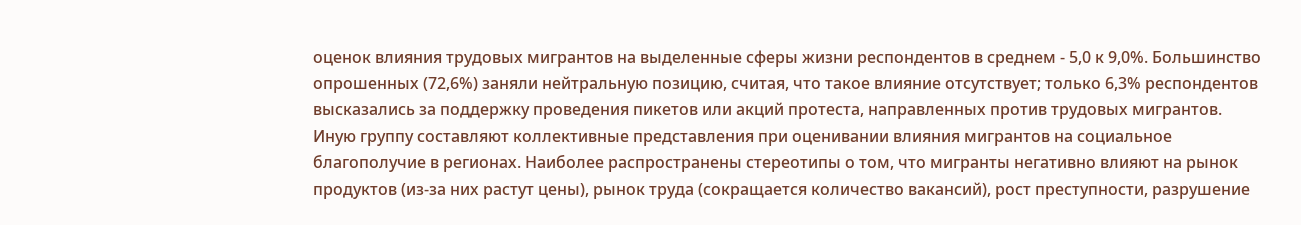оценок влияния трудовых мигрантов на выделенные сферы жизни респондентов в среднем - 5,0 к 9,0%. Большинство опрошенных (72,6%) заняли нейтральную позицию, считая, что такое влияние отсутствует; только 6,3% респондентов высказались за поддержку проведения пикетов или акций протеста, направленных против трудовых мигрантов.
Иную группу составляют коллективные представления при оценивании влияния мигрантов на социальное благополучие в регионах. Наиболее распространены стереотипы о том, что мигранты негативно влияют на рынок продуктов (из-за них растут цены), рынок труда (сокращается количество вакансий), рост преступности, разрушение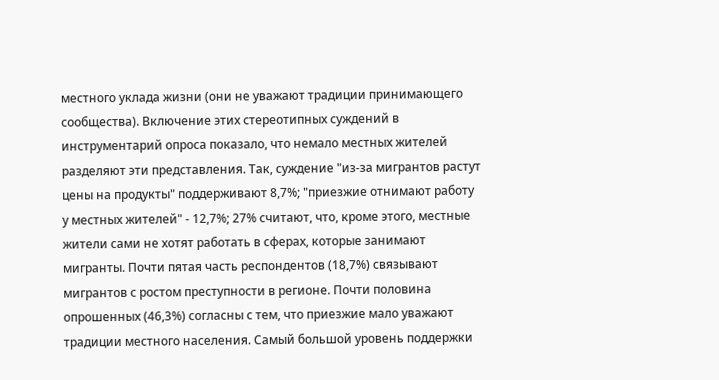местного уклада жизни (они не уважают традиции принимающего сообщества). Включение этих стереотипных суждений в инструментарий опроса показало, что немало местных жителей разделяют эти представления. Так, суждение "из-за мигрантов растут цены на продукты" поддерживают 8,7%; "приезжие отнимают работу у местных жителей" - 12,7%; 27% считают, что, кроме этого, местные жители сами не хотят работать в сферах, которые занимают мигранты. Почти пятая часть респондентов (18,7%) связывают мигрантов с ростом преступности в регионе. Почти половина опрошенных (46,3%) согласны с тем, что приезжие мало уважают традиции местного населения. Самый большой уровень поддержки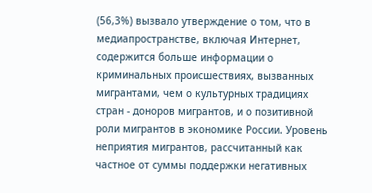(56,3%) вызвало утверждение о том, что в медиапространстве, включая Интернет, содержится больше информации о криминальных происшествиях, вызванных мигрантами, чем о культурных традициях стран - доноров мигрантов, и о позитивной роли мигрантов в экономике России. Уровень неприятия мигрантов, рассчитанный как частное от суммы поддержки негативных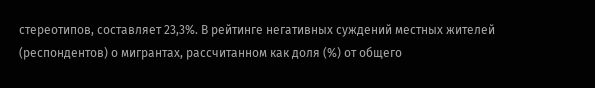стереотипов, составляет 23,3%. В рейтинге негативных суждений местных жителей (респондентов) о мигрантах, рассчитанном как доля (%) от общего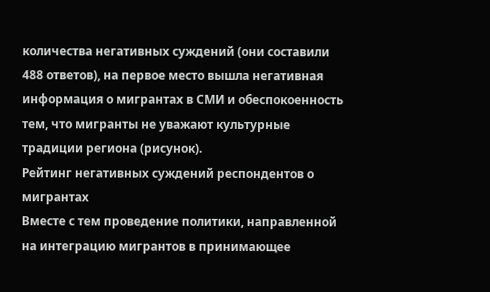количества негативных суждений (они составили 488 ответов), на первое место вышла негативная информация о мигрантах в СМИ и обеспокоенность тем, что мигранты не уважают культурные традиции региона (рисунок).
Рейтинг негативных суждений респондентов о мигрантах
Вместе с тем проведение политики, направленной на интеграцию мигрантов в принимающее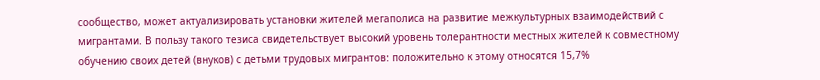сообщество, может актуализировать установки жителей мегаполиса на развитие межкультурных взаимодействий с мигрантами. В пользу такого тезиса свидетельствует высокий уровень толерантности местных жителей к совместному обучению своих детей (внуков) с детьми трудовых мигрантов: положительно к этому относятся 15,7%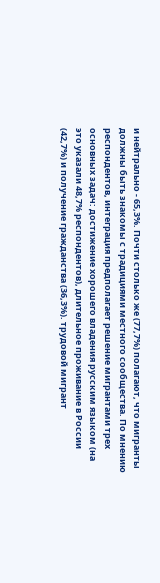и нейтрально - 65,3%. Почти столько же (77,7%) полагают, что мигранты должны быть знакомы с традициями местного сообщества. По мнению респондентов, интеграция предполагает решение мигрантами трех основных задач: достижение хорошего владения русским языком (на это указали 48,7% респондентов), длительное проживание в России (42,7%) и получение гражданства (36,3%). трудовой мигрант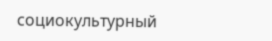социокультурный